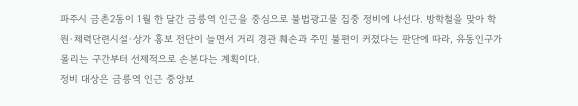파주시 금촌2동이 1월 한 달간 금릉역 인근을 중심으로 불법광고물 집중 정비에 나선다. 방학철을 맞아 학원·체력단련시설·상가 홍보 전단이 늘면서 거리 경관 훼손과 주민 불편이 커졌다는 판단에 따라, 유동인구가 몰리는 구간부터 선제적으로 손본다는 계획이다.
정비 대상은 금릉역 인근 중앙보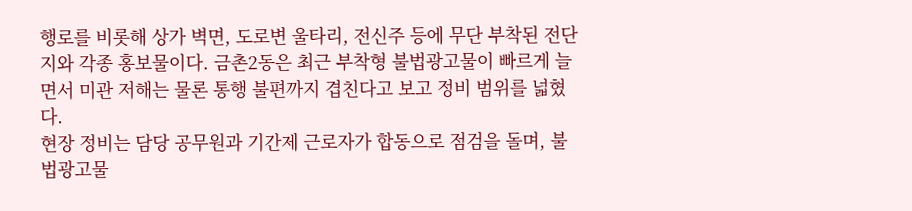행로를 비롯해 상가 벽면, 도로변 울타리, 전신주 등에 무단 부착된 전단지와 각종 홍보물이다. 금촌2동은 최근 부착형 불법광고물이 빠르게 늘면서 미관 저해는 물론 통행 불편까지 겹친다고 보고 정비 범위를 넓혔다.
현장 정비는 담당 공무원과 기간제 근로자가 합동으로 점검을 돌며, 불법광고물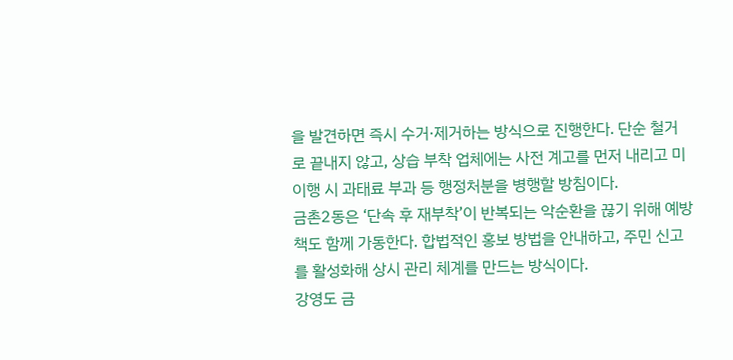을 발견하면 즉시 수거·제거하는 방식으로 진행한다. 단순 철거로 끝내지 않고, 상습 부착 업체에는 사전 계고를 먼저 내리고 미이행 시 과태료 부과 등 행정처분을 병행할 방침이다.
금촌2동은 ‘단속 후 재부착’이 반복되는 악순환을 끊기 위해 예방책도 함께 가동한다. 합법적인 홍보 방법을 안내하고, 주민 신고를 활성화해 상시 관리 체계를 만드는 방식이다.
강영도 금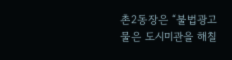촌2동장은 “불법광고물은 도시미관을 해칠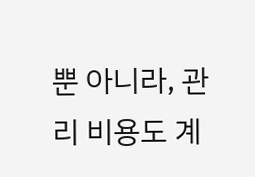뿐 아니라, 관리 비용도 계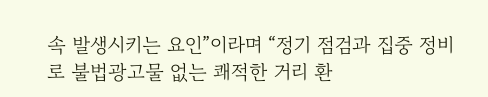속 발생시키는 요인”이라며 “정기 점검과 집중 정비로 불법광고물 없는 쾌적한 거리 환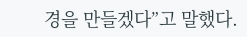경을 만들겠다”고 말했다.